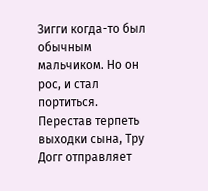Зигги когда-то был обычным мальчиком. Но он рос, и стал портиться. Перестав терпеть выходки сына, Тру Догг отправляет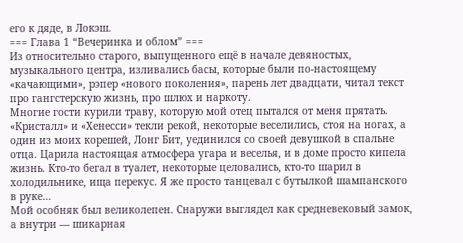его к дяде, в Локэш.
=== Глава 1 “Вечеринка и облом” ===
Из относительно старого, выпущенного ещё в начале девяностых, музыкального центра, изливались басы, которые были по-настоящему «качающими», рэпер «нового поколения», парень лет двадцати, читал текст про гангстерскую жизнь, про шлюх и наркоту.
Многие гости курили траву, которую мой отец пытался от меня прятать. «Кристалл» и «Хенесси» текли рекой, некоторые веселились, стоя на ногах, а один из моих корешей, Лонг Бит, уединился со своей девушкой в спальне отца. Царила настоящая атмосфера угара и веселья, и в доме просто кипела жизнь. Кто-то бегал в туалет, некоторые целовались, кто-то шарил в холодильнике, ища перекус. Я же просто танцевал с бутылкой шампанского в руке…
Мой особняк был великолепен. Снаружи выглядел как средневековый замок, а внутри — шикарная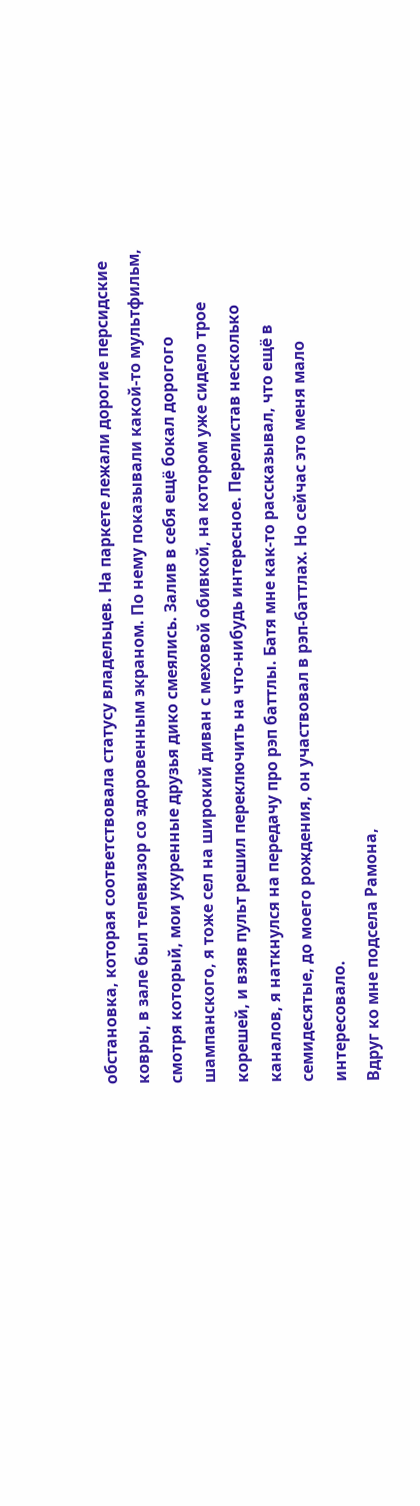обстановка, которая соответствовала статусу владельцев. На паркете лежали дорогие персидские ковры, в зале был телевизор со здоровенным экраном. По нему показывали какой-то мультфильм, смотря который, мои укуренные друзья дико смеялись. Залив в себя ещё бокал дорогого шампанского, я тоже сел на широкий диван с меховой обивкой, на котором уже сидело трое корешей, и взяв пульт решил переключить на что-нибудь интересное. Перелистав несколько каналов, я наткнулся на передачу про рэп баттлы. Батя мне как-то рассказывал, что ещё в семидесятые, до моего рождения, он участвовал в рэп-баттлах. Но сейчас это меня мало интересовало.
Вдруг ко мне подсела Рамона,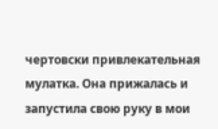чертовски привлекательная мулатка. Она прижалась и запустила свою руку в мои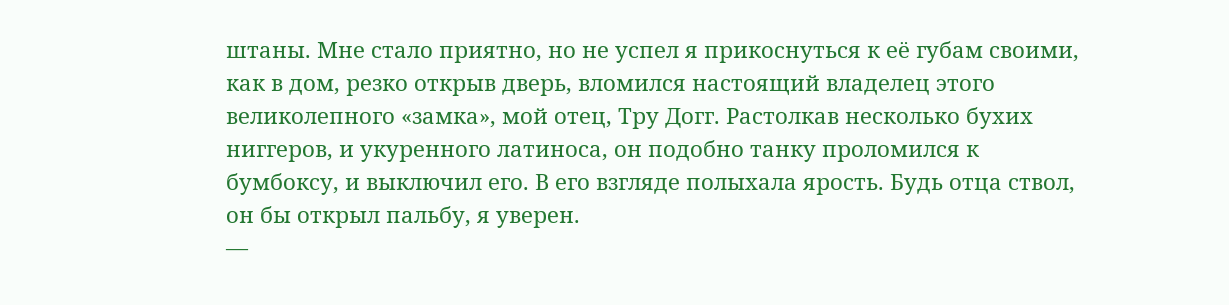штаны. Мне стало приятно, но не успел я прикоснуться к её губам своими, как в дом, резко открыв дверь, вломился настоящий владелец этого великолепного «замка», мой отец, Тру Догг. Растолкав несколько бухих ниггеров, и укуренного латиноса, он подобно танку проломился к бумбоксу, и выключил его. В его взгляде полыхала ярость. Будь отца ствол, он бы открыл пальбу, я уверен.
—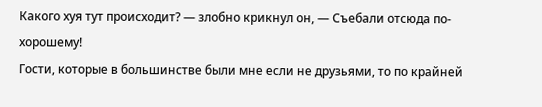Какого хуя тут происходит? — злобно крикнул он, — Съебали отсюда по-хорошему!
Гости, которые в большинстве были мне если не друзьями, то по крайней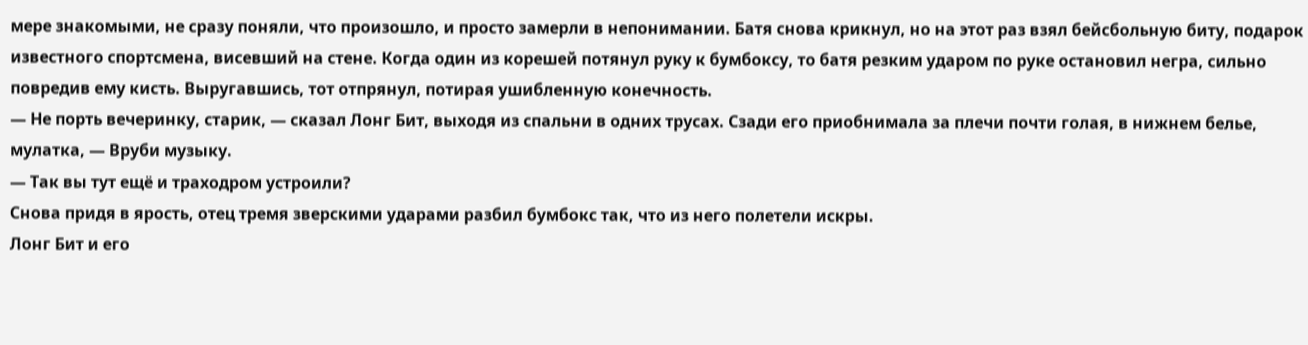мере знакомыми, не сразу поняли, что произошло, и просто замерли в непонимании. Батя снова крикнул, но на этот раз взял бейсбольную биту, подарок известного спортсмена, висевший на стене. Когда один из корешей потянул руку к бумбоксу, то батя резким ударом по руке остановил негра, сильно повредив ему кисть. Выругавшись, тот отпрянул, потирая ушибленную конечность.
— Не порть вечеринку, старик, — сказал Лонг Бит, выходя из спальни в одних трусах. Сзади его приобнимала за плечи почти голая, в нижнем белье, мулатка, — Вруби музыку.
— Так вы тут ещё и траходром устроили?
Снова придя в ярость, отец тремя зверскими ударами разбил бумбокс так, что из него полетели искры.
Лонг Бит и его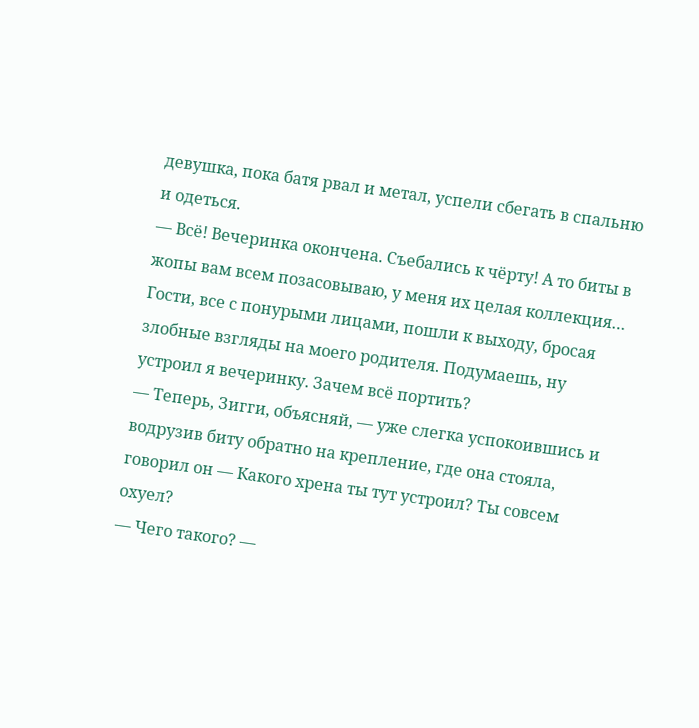девушка, пока батя рвал и метал, успели сбегать в спальню и одеться.
— Всё! Вечеринка окончена. Съебались к чёрту! А то биты в жопы вам всем позасовываю, у меня их целая коллекция…
Гости, все с понурыми лицами, пошли к выходу, бросая злобные взгляды на моего родителя. Подумаешь, ну устроил я вечеринку. Зачем всё портить?
— Теперь, Зигги, объясняй, — уже слегка успокоившись и водрузив биту обратно на крепление, где она стояла, говорил он — Какого хрена ты тут устроил? Ты совсем охуел?
— Чего такого? —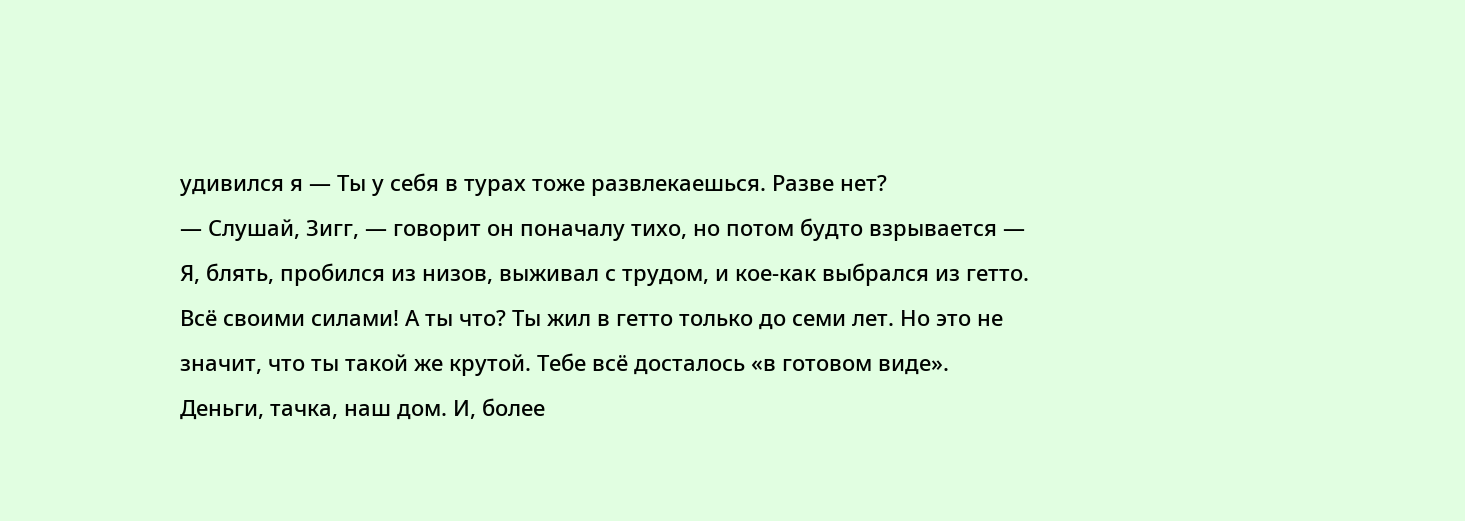удивился я — Ты у себя в турах тоже развлекаешься. Разве нет?
— Слушай, Зигг, — говорит он поначалу тихо, но потом будто взрывается — Я, блять, пробился из низов, выживал с трудом, и кое-как выбрался из гетто. Всё своими силами! А ты что? Ты жил в гетто только до семи лет. Но это не значит, что ты такой же крутой. Тебе всё досталось «в готовом виде». Деньги, тачка, наш дом. И, более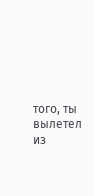того, ты вылетел из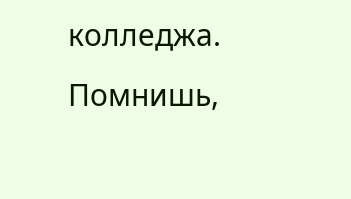колледжа. Помнишь,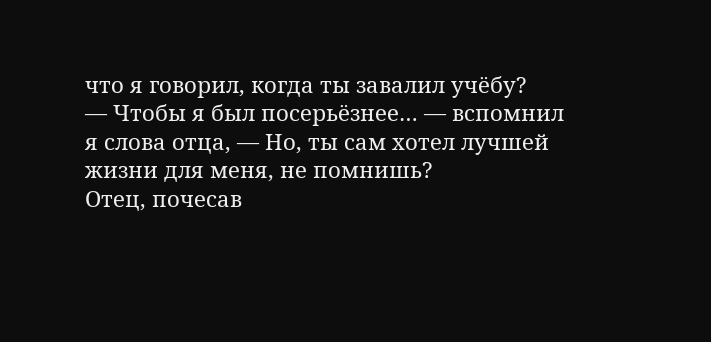что я говорил, когда ты завалил учёбу?
— Чтобы я был посерьёзнее… — вспомнил я слова отца, — Но, ты сам хотел лучшей жизни для меня, не помнишь?
Отец, почесав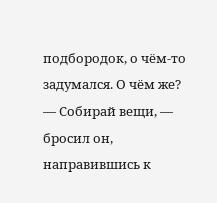подбородок, о чём-то задумался. О чём же?
— Собирай вещи, — бросил он, направившись к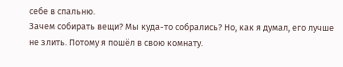себе в спальню.
Зачем собирать вещи? Мы куда-то собрались? Но, как я думал, его лучше не злить. Потому я пошёл в свою комнату.